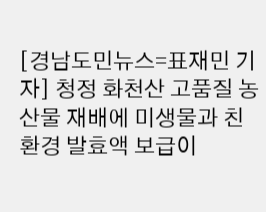[경남도민뉴스=표재민 기자] 청정 화천산 고품질 농산물 재배에 미생물과 친환경 발효액 보급이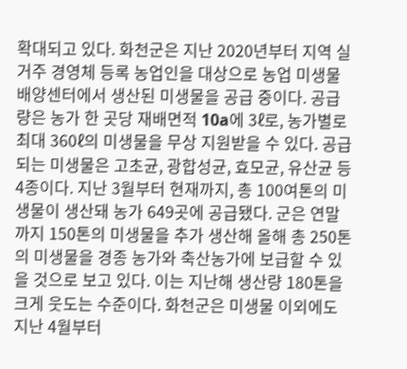확대되고 있다. 화천군은 지난 2020년부터 지역 실거주 경영체 등록 농업인을 대상으로 농업 미생물 배양센터에서 생산된 미생물을 공급 중이다. 공급량은 농가 한 곳당 재배면적 10a에 3ℓ로, 농가별로 최대 360ℓ의 미생물을 무상 지원받을 수 있다. 공급되는 미생물은 고초균, 광합성균, 효모균, 유산균 등 4종이다. 지난 3월부터 현재까지, 총 100여톤의 미생물이 생산돼 농가 649곳에 공급됐다. 군은 연말까지 150톤의 미생물을 추가 생산해 올해 총 250톤의 미생물을 경종 농가와 축산농가에 보급할 수 있을 것으로 보고 있다. 이는 지난해 생산량 180톤을 크게 웃도는 수준이다. 화천군은 미생물 이외에도 지난 4월부터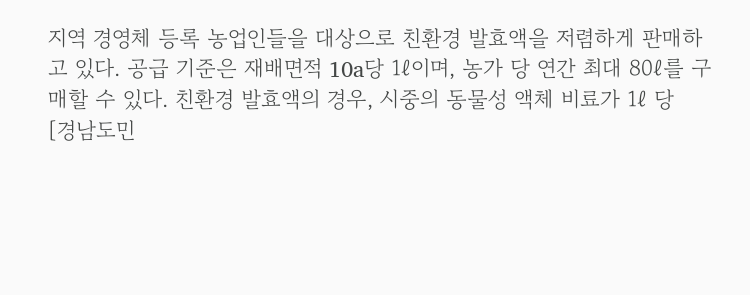지역 경영체 등록 농업인들을 대상으로 친환경 발효액을 저렴하게 판매하고 있다. 공급 기준은 재배면적 10a당 1ℓ이며, 농가 당 연간 최대 80ℓ를 구매할 수 있다. 친환경 발효액의 경우, 시중의 동물성 액체 비료가 1ℓ 당
[경남도민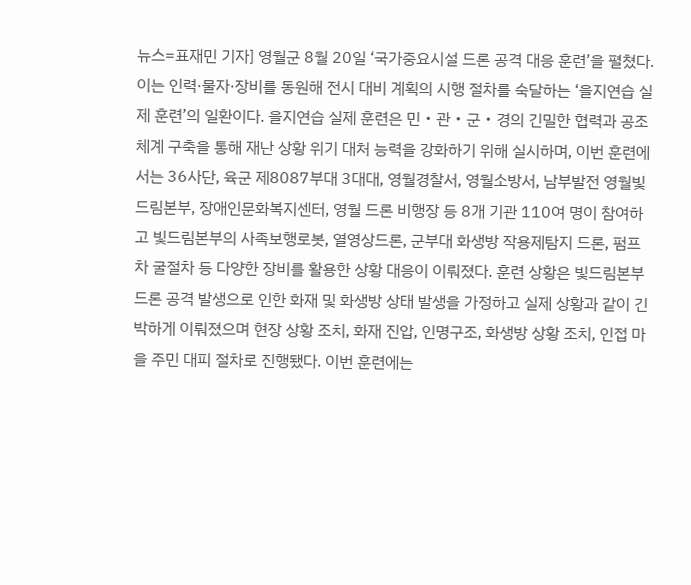뉴스=표재민 기자] 영월군 8월 20일 ‘국가중요시설 드론 공격 대응 훈련’을 펼쳤다. 이는 인력·물자·장비를 동원해 전시 대비 계획의 시행 절차를 숙달하는 ‘을지연습 실제 훈련’의 일환이다. 을지연습 실제 훈련은 민‧관‧군‧경의 긴밀한 협력과 공조 체계 구축을 통해 재난 상황 위기 대처 능력을 강화하기 위해 실시하며, 이번 훈련에서는 36사단, 육군 제8087부대 3대대, 영월경찰서, 영월소방서, 남부발전 영월빛드림본부, 장애인문화복지센터, 영월 드론 비행장 등 8개 기관 110여 명이 참여하고 빛드림본부의 사족보행로봇, 열영상드론, 군부대 화생방 작용제탐지 드론, 펌프차 굴절차 등 다양한 장비를 활용한 상황 대응이 이뤄졌다. 훈련 상황은 빛드림본부 드론 공격 발생으로 인한 화재 및 화생방 상태 발생을 가정하고 실제 상황과 같이 긴박하게 이뤄졌으며 현장 상황 조치, 화재 진압, 인명구조, 화생방 상황 조치, 인접 마을 주민 대피 절차로 진행됐다. 이번 훈련에는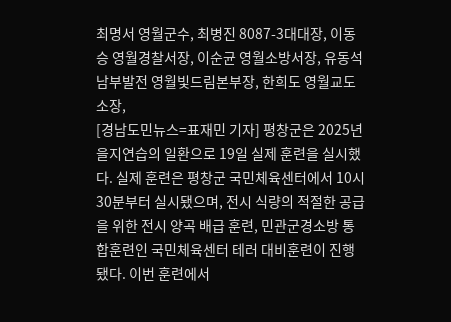최명서 영월군수, 최병진 8087-3대대장, 이동승 영월경찰서장, 이순균 영월소방서장, 유동석 남부발전 영월빛드림본부장, 한희도 영월교도소장,
[경남도민뉴스=표재민 기자] 평창군은 2025년 을지연습의 일환으로 19일 실제 훈련을 실시했다. 실제 훈련은 평창군 국민체육센터에서 10시 30분부터 실시됐으며, 전시 식량의 적절한 공급을 위한 전시 양곡 배급 훈련, 민관군경소방 통합훈련인 국민체육센터 테러 대비훈련이 진행됐다. 이번 훈련에서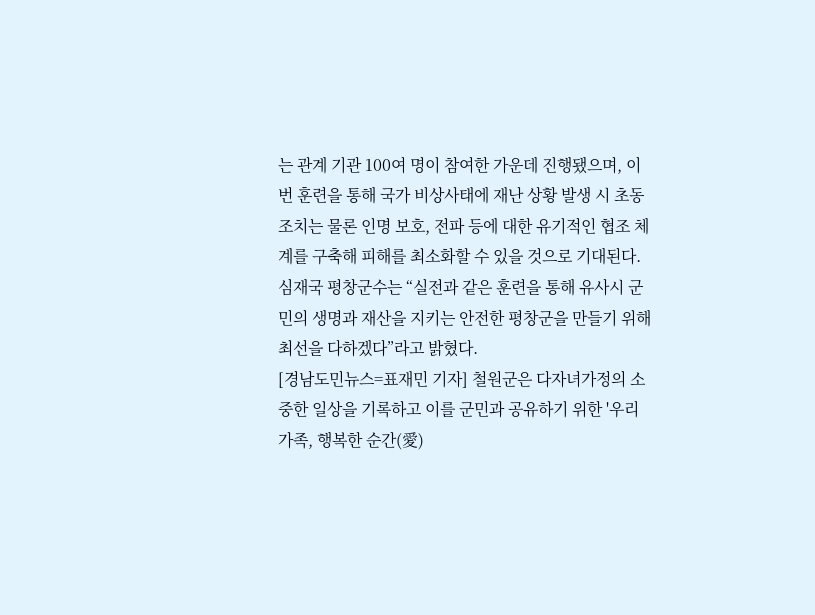는 관계 기관 100여 명이 참여한 가운데 진행됐으며, 이번 훈련을 통해 국가 비상사태에 재난 상황 발생 시 초동 조치는 물론 인명 보호, 전파 등에 대한 유기적인 협조 체계를 구축해 피해를 최소화할 수 있을 것으로 기대된다. 심재국 평창군수는 “실전과 같은 훈련을 통해 유사시 군민의 생명과 재산을 지키는 안전한 평창군을 만들기 위해 최선을 다하겠다”라고 밝혔다.
[경남도민뉴스=표재민 기자] 철원군은 다자녀가정의 소중한 일상을 기록하고 이를 군민과 공유하기 위한 '우리 가족, 행복한 순간(愛)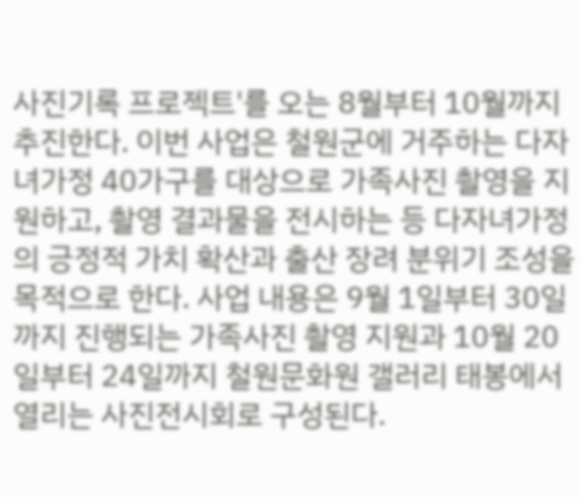사진기록 프로젝트'를 오는 8월부터 10월까지 추진한다. 이번 사업은 철원군에 거주하는 다자녀가정 40가구를 대상으로 가족사진 촬영을 지원하고, 촬영 결과물을 전시하는 등 다자녀가정의 긍정적 가치 확산과 출산 장려 분위기 조성을 목적으로 한다. 사업 내용은 9월 1일부터 30일까지 진행되는 가족사진 촬영 지원과 10월 20일부터 24일까지 철원문화원 갤러리 태봉에서 열리는 사진전시회로 구성된다.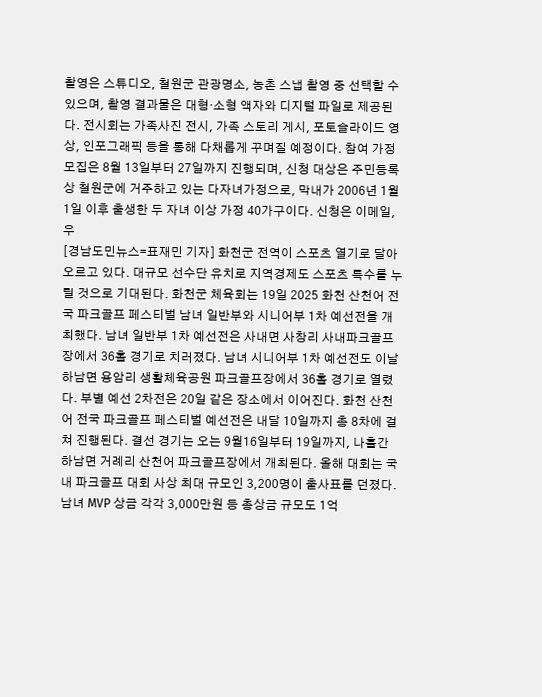촬영은 스튜디오, 철원군 관광명소, 농촌 스냅 촬영 중 선택할 수 있으며, 촬영 결과물은 대형·소형 액자와 디지털 파일로 제공된다. 전시회는 가족사진 전시, 가족 스토리 게시, 포토슬라이드 영상, 인포그래픽 등을 통해 다채롭게 꾸며질 예정이다. 참여 가정 모집은 8월 13일부터 27일까지 진행되며, 신청 대상은 주민등록상 철원군에 거주하고 있는 다자녀가정으로, 막내가 2006년 1월 1일 이후 출생한 두 자녀 이상 가정 40가구이다. 신청은 이메일, 우
[경남도민뉴스=표재민 기자] 화천군 전역이 스포츠 열기로 달아오르고 있다. 대규모 선수단 유치로 지역경제도 스포츠 특수를 누릴 것으로 기대된다. 화천군 체육회는 19일 2025 화천 산천어 전국 파크골프 페스티벌 남녀 일반부와 시니어부 1차 예선전을 개최했다. 남녀 일반부 1차 예선전은 사내면 사창리 사내파크골프장에서 36홀 경기로 치러졌다. 남녀 시니어부 1차 예선전도 이날 하남면 용암리 생활체육공원 파크골프장에서 36홀 경기로 열렸다. 부별 예선 2차전은 20일 같은 장소에서 이어진다. 화천 산천어 전국 파크골프 페스티벌 예선전은 내달 10일까지 총 8차에 걸쳐 진행된다. 결선 경기는 오는 9월16일부터 19일까지, 나흘간 하남면 거례리 산천어 파크골프장에서 개최된다. 올해 대회는 국내 파크골프 대회 사상 최대 규모인 3,200명이 출사표를 던졌다. 남녀 MVP 상금 각각 3,000만원 등 총상금 규모도 1억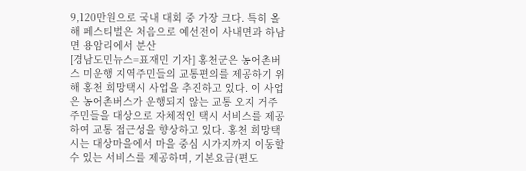9,120만원으로 국내 대회 중 가장 크다. 특히 올해 페스티벌은 처음으로 예선전이 사내면과 하남면 용암리에서 분산
[경남도민뉴스=표재민 기자] 홍천군은 농어촌버스 미운행 지역주민들의 교통편의를 제공하기 위해 홍천 희망택시 사업을 추진하고 있다. 이 사업은 농어촌버스가 운행되지 않는 교통 오지 거주 주민들을 대상으로 자체적인 택시 서비스를 제공하여 교통 접근성을 향상하고 있다. 홍천 희망택시는 대상마을에서 마을 중심 시가지까지 이동할 수 있는 서비스를 제공하며, 기본요금(편도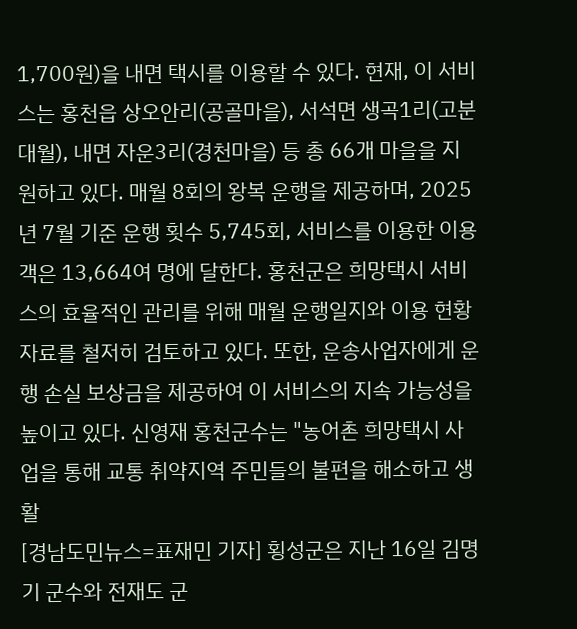1,700원)을 내면 택시를 이용할 수 있다. 현재, 이 서비스는 홍천읍 상오안리(공골마을), 서석면 생곡1리(고분대월), 내면 자운3리(경천마을) 등 총 66개 마을을 지원하고 있다. 매월 8회의 왕복 운행을 제공하며, 2025년 7월 기준 운행 횟수 5,745회, 서비스를 이용한 이용객은 13,664여 명에 달한다. 홍천군은 희망택시 서비스의 효율적인 관리를 위해 매월 운행일지와 이용 현황 자료를 철저히 검토하고 있다. 또한, 운송사업자에게 운행 손실 보상금을 제공하여 이 서비스의 지속 가능성을 높이고 있다. 신영재 홍천군수는 "농어촌 희망택시 사업을 통해 교통 취약지역 주민들의 불편을 해소하고 생활
[경남도민뉴스=표재민 기자] 횡성군은 지난 16일 김명기 군수와 전재도 군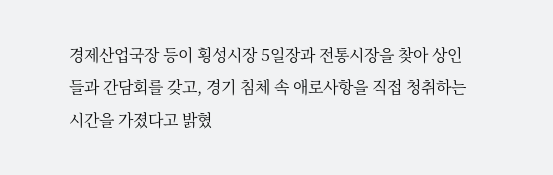경제산업국장 등이 횡성시장 5일장과 전통시장을 찾아 상인들과 간담회를 갖고, 경기 침체 속 애로사항을 직접 청취하는 시간을 가졌다고 밝혔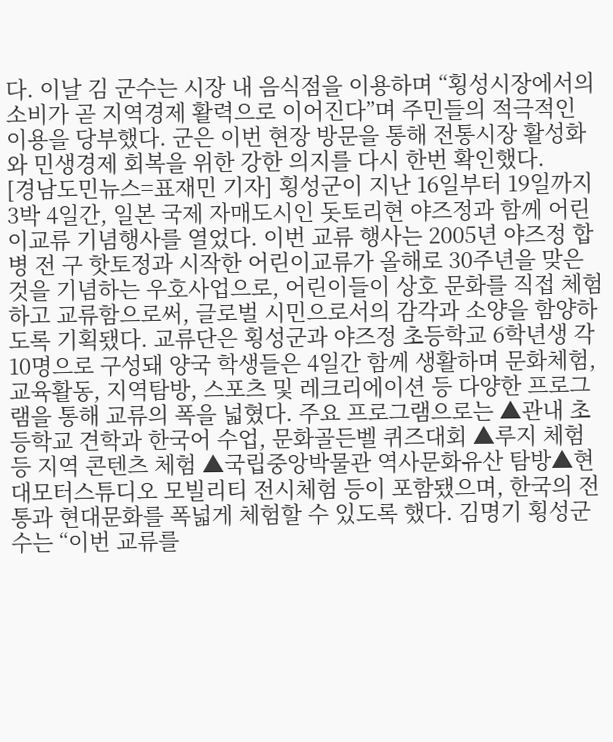다. 이날 김 군수는 시장 내 음식점을 이용하며 “횡성시장에서의 소비가 곧 지역경제 활력으로 이어진다”며 주민들의 적극적인 이용을 당부했다. 군은 이번 현장 방문을 통해 전통시장 활성화와 민생경제 회복을 위한 강한 의지를 다시 한번 확인했다.
[경남도민뉴스=표재민 기자] 횡성군이 지난 16일부터 19일까지 3박 4일간, 일본 국제 자매도시인 돗토리현 야즈정과 함께 어린이교류 기념행사를 열었다. 이번 교류 행사는 2005년 야즈정 합병 전 구 핫토정과 시작한 어린이교류가 올해로 30주년을 맞은 것을 기념하는 우호사업으로, 어린이들이 상호 문화를 직접 체험하고 교류함으로써, 글로벌 시민으로서의 감각과 소양을 함양하도록 기획됐다. 교류단은 횡성군과 야즈정 초등학교 6학년생 각 10명으로 구성돼 양국 학생들은 4일간 함께 생활하며 문화체험, 교육활동, 지역탐방, 스포츠 및 레크리에이션 등 다양한 프로그램을 통해 교류의 폭을 넓혔다. 주요 프로그램으로는 ▲관내 초등학교 견학과 한국어 수업, 문화골든벨 퀴즈대회 ▲루지 체험 등 지역 콘텐츠 체험 ▲국립중앙박물관 역사문화유산 탐방▲현대모터스튜디오 모빌리티 전시체험 등이 포함됐으며, 한국의 전통과 현대문화를 폭넓게 체험할 수 있도록 했다. 김명기 횡성군수는 “이번 교류를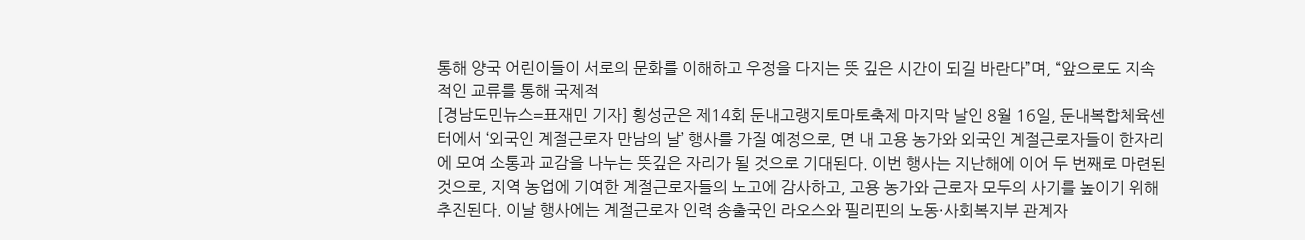통해 양국 어린이들이 서로의 문화를 이해하고 우정을 다지는 뜻 깊은 시간이 되길 바란다”며, “앞으로도 지속적인 교류를 통해 국제적
[경남도민뉴스=표재민 기자] 횡성군은 제14회 둔내고랭지토마토축제 마지막 날인 8월 16일, 둔내복합체육센터에서 ‘외국인 계절근로자 만남의 날’ 행사를 가질 예정으로, 면 내 고용 농가와 외국인 계절근로자들이 한자리에 모여 소통과 교감을 나누는 뜻깊은 자리가 될 것으로 기대된다. 이번 행사는 지난해에 이어 두 번째로 마련된 것으로, 지역 농업에 기여한 계절근로자들의 노고에 감사하고, 고용 농가와 근로자 모두의 사기를 높이기 위해 추진된다. 이날 행사에는 계절근로자 인력 송출국인 라오스와 필리핀의 노동·사회복지부 관계자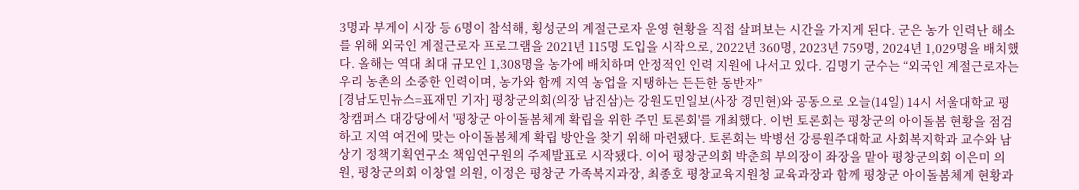3명과 부게이 시장 등 6명이 참석해, 횡성군의 계절근로자 운영 현황을 직접 살펴보는 시간을 가지게 된다. 군은 농가 인력난 해소를 위해 외국인 계절근로자 프로그램을 2021년 115명 도입을 시작으로, 2022년 360명, 2023년 759명, 2024년 1,029명을 배치했다. 올해는 역대 최대 규모인 1,308명을 농가에 배치하며 안정적인 인력 지원에 나서고 있다. 김명기 군수는 “외국인 계절근로자는 우리 농촌의 소중한 인력이며, 농가와 함께 지역 농업을 지탱하는 든든한 동반자”
[경남도민뉴스=표재민 기자] 평창군의회(의장 남진삼)는 강원도민일보(사장 경민현)와 공동으로 오늘(14일) 14시 서울대학교 평창캠퍼스 대강당에서 '평창군 아이돌봄체계 확립을 위한 주민 토론회'를 개최했다. 이번 토론회는 평창군의 아이돌봄 현황을 점검하고 지역 여건에 맞는 아이돌봄체계 확립 방안을 찾기 위해 마련됐다. 토론회는 박병선 강릉원주대학교 사회복지학과 교수와 남상기 정책기획연구소 책임연구원의 주제발표로 시작됐다. 이어 평창군의회 박춘희 부의장이 좌장을 맡아 평창군의회 이은미 의원, 평창군의회 이창열 의원, 이정은 평창군 가족복지과장, 최종호 평창교육지원청 교육과장과 함께 평창군 아이돌봄체계 현황과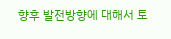향후 발전방향에 대해서 토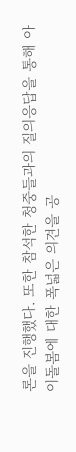론을 진행했다. 또한 참석한 청중들과의 질의응답을 통해 아이돌봄에 대한 폭넓은 의견을 공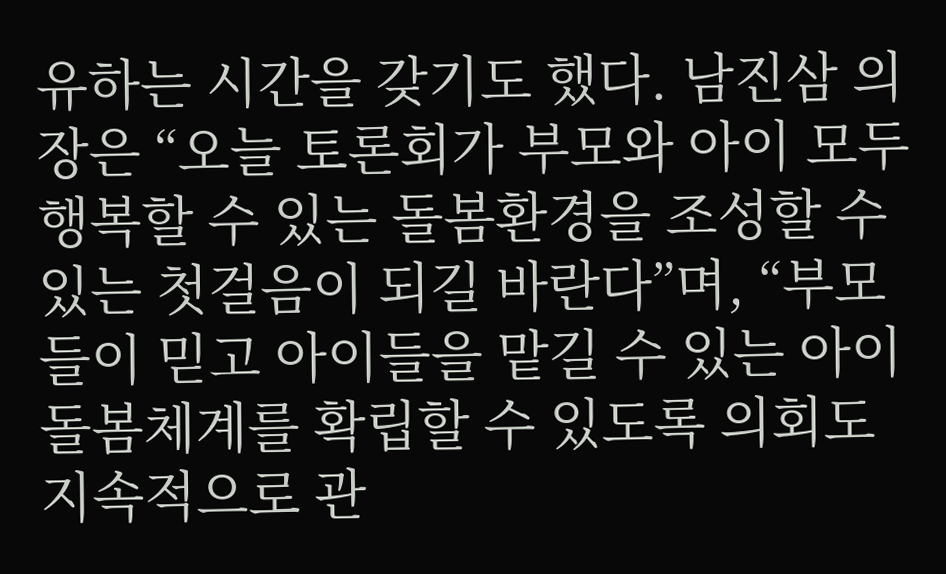유하는 시간을 갖기도 했다. 남진삼 의장은 “오늘 토론회가 부모와 아이 모두 행복할 수 있는 돌봄환경을 조성할 수 있는 첫걸음이 되길 바란다”며, “부모들이 믿고 아이들을 맡길 수 있는 아이돌봄체계를 확립할 수 있도록 의회도 지속적으로 관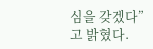심을 갖겠다”고 밝혔다.